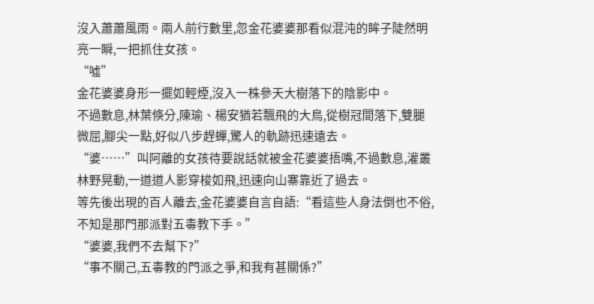沒入蕭蕭風雨。兩人前行數里,忽金花婆婆那看似混沌的眸子陡然明亮一瞬,一把抓住女孩。
“噓”
金花婆婆身形一擺如輕煙,沒入一株參天大樹落下的陰影中。
不過數息,林葉倏分,陳瑜、楊安猶若飄飛的大鳥,從樹冠間落下,雙腿微屈,腳尖一點,好似八步趕蟬,驚人的軌跡迅速遠去。
“婆……”叫阿離的女孩待要說話就被金花婆婆捂嘴,不過數息,灌叢林野晃動,一道道人影穿梭如飛,迅速向山寨靠近了過去。
等先後出現的百人離去,金花婆婆自言自語:“看這些人身法倒也不俗,不知是那門那派對五毒教下手。”
“婆婆,我們不去幫下?”
“事不關己,五毒教的門派之爭,和我有甚關係?”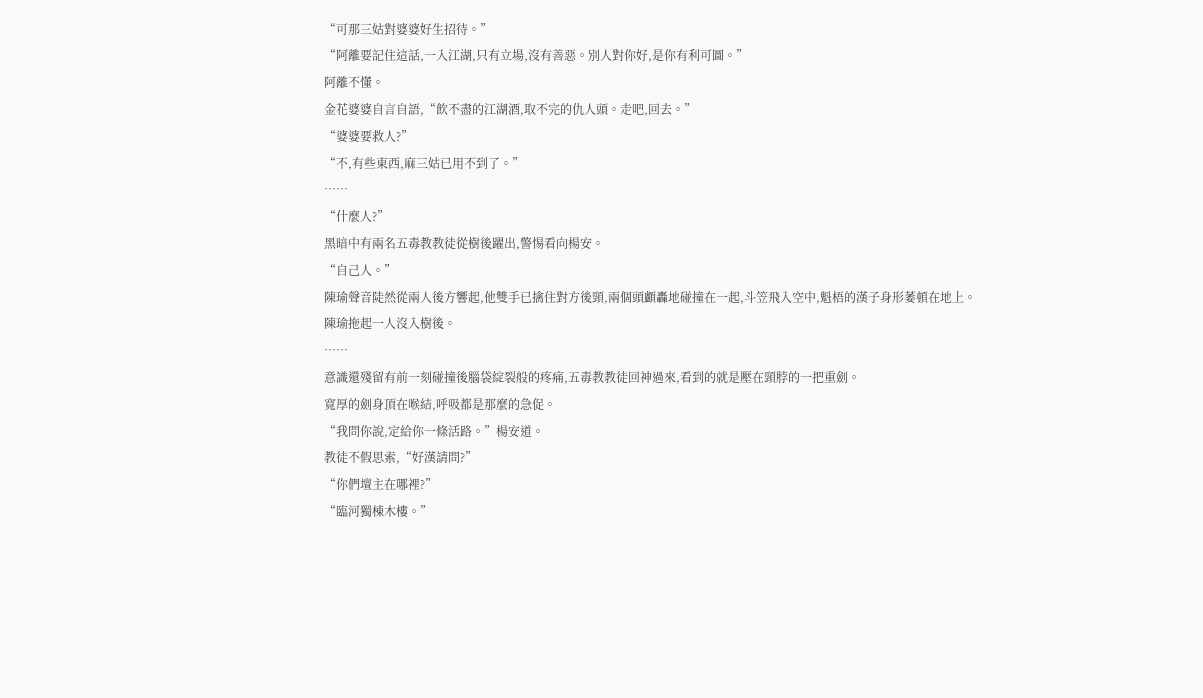“可那三姑對婆婆好生招待。”
“阿離要記住這話,一入江湖,只有立場,沒有善惡。別人對你好,是你有利可圖。”
阿離不懂。
金花婆婆自言自語,“飲不盡的江湖酒,取不完的仇人頭。走吧,回去。”
“婆婆要救人?”
“不,有些東西,麻三姑已用不到了。”
……
“什麼人?”
黑暗中有兩名五毒教教徒從樹後躍出,警惕看向楊安。
“自己人。”
陳瑜聲音陡然從兩人後方響起,他雙手已擒住對方後頸,兩個頭顱轟地碰撞在一起,斗笠飛入空中,魁梧的漢子身形萎頓在地上。
陳瑜拖起一人沒入樹後。
……
意識還殘留有前一刻碰撞後腦袋綻裂般的疼痛,五毒教教徒回神過來,看到的就是壓在頸脖的一把重劍。
寬厚的劍身頂在喉結,呼吸都是那麼的急促。
“我問你說,定給你一條活路。”楊安道。
教徒不假思索,“好漢請問?”
“你們壇主在哪裡?”
“臨河獨棟木樓。”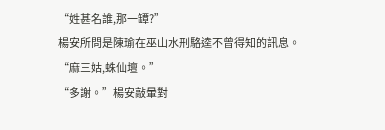“姓甚名誰,那一罈?”
楊安所問是陳瑜在巫山水刑駱逵不曾得知的訊息。
“麻三姑,蛛仙壇。”
“多謝。”楊安敲暈對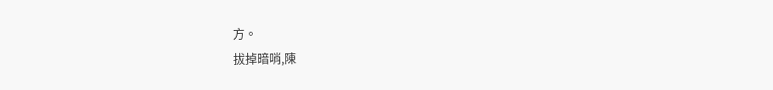方。
拔掉暗哨,陳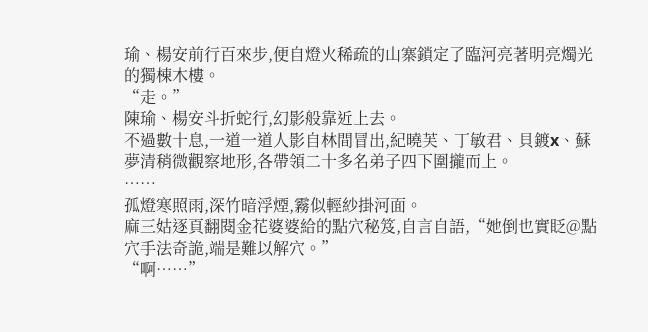瑜、楊安前行百來步,便自燈火稀疏的山寨鎖定了臨河亮著明亮燭光的獨棟木樓。
“走。”
陳瑜、楊安斗折蛇行,幻影般靠近上去。
不過數十息,一道一道人影自林間冒出,紀曉芙、丁敏君、貝鍍x、蘇夢清稍微觀察地形,各帶領二十多名弟子四下圍攏而上。
……
孤燈寒照雨,深竹暗浮煙,霧似輕紗掛河面。
麻三姑逐頁翻閱金花婆婆給的點穴秘笈,自言自語,“她倒也實眨@點穴手法奇詭,端是難以解穴。”
“啊……”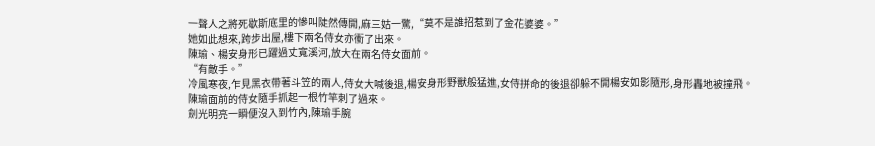一聲人之將死歇斯底里的慘叫陡然傳開,麻三姑一驚,“莫不是誰招惹到了金花婆婆。”
她如此想來,跨步出屋,樓下兩名侍女亦衝了出來。
陳瑜、楊安身形已躍過丈寬溪河,放大在兩名侍女面前。
“有敵手。”
冷風寒夜,乍見黑衣帶著斗笠的兩人,侍女大喊後退,楊安身形野獸般猛進,女侍拼命的後退卻躲不開楊安如影隨形,身形轟地被撞飛。
陳瑜面前的侍女隨手抓起一根竹竿刺了過來。
劍光明亮一瞬便沒入到竹內,陳瑜手腕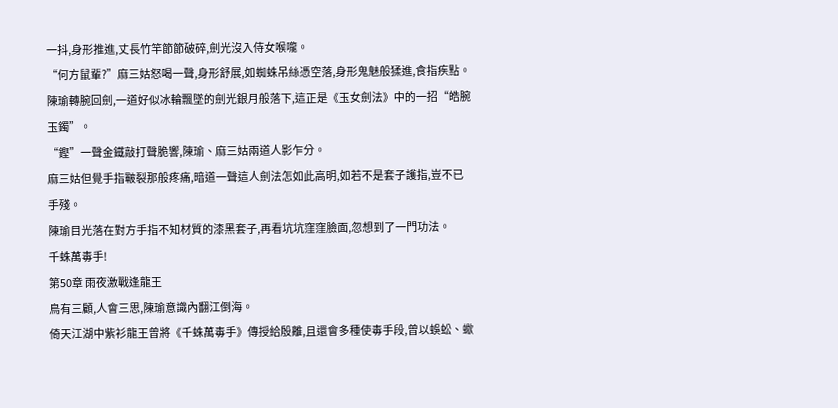一抖,身形推進,丈長竹竿節節破碎,劍光沒入侍女喉嚨。
“何方鼠輩?”麻三姑怒喝一聲,身形舒展,如蜘蛛吊絲憑空落,身形鬼魅般猱進,食指疾點。
陳瑜轉腕回劍,一道好似冰輪飄墜的劍光銀月般落下,這正是《玉女劍法》中的一招“皓腕玉鐲”。
“鏗”一聲金鐵敲打聲脆響,陳瑜、麻三姑兩道人影乍分。
麻三姑但覺手指皸裂那般疼痛,暗道一聲這人劍法怎如此高明,如若不是套子護指,豈不已手殘。
陳瑜目光落在對方手指不知材質的漆黑套子,再看坑坑窪窪臉面,忽想到了一門功法。
千蛛萬毒手!
第50章 雨夜激戰逢龍王
鳥有三顧,人會三思,陳瑜意識內翻江倒海。
倚天江湖中紫衫龍王曾將《千蛛萬毒手》傳授給殷離,且還會多種使毒手段,曾以蜈蚣、蠍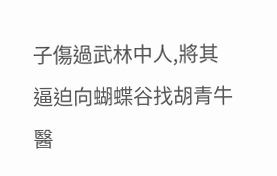子傷過武林中人,將其逼迫向蝴蝶谷找胡青牛醫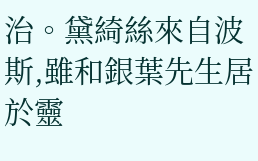治。黛綺絲來自波斯,雖和銀葉先生居於靈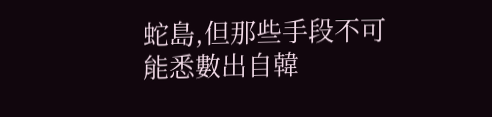蛇島,但那些手段不可能悉數出自韓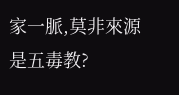家一脈,莫非來源是五毒教?